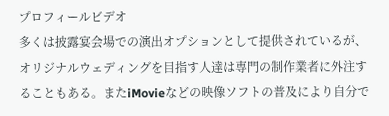プロフィールビデオ
多くは披露宴会場での演出オプションとして提供されているが、オリジナルウェディングを目指す人達は専門の制作業者に外注することもある。またiMovieなどの映像ソフトの普及により自分で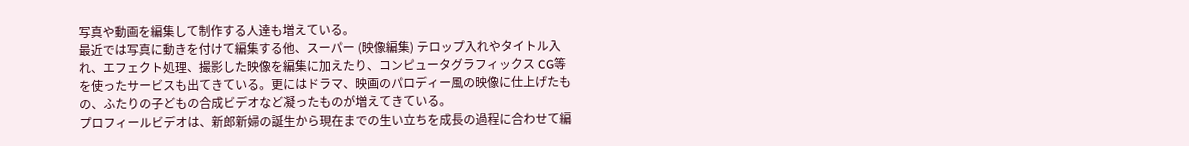写真や動画を編集して制作する人達も増えている。
最近では写真に動きを付けて編集する他、スーパー (映像編集) テロップ入れやタイトル入れ、エフェクト処理、撮影した映像を編集に加えたり、コンピュータグラフィックス CG等を使ったサービスも出てきている。更にはドラマ、映画のパロディー風の映像に仕上げたもの、ふたりの子どもの合成ビデオなど凝ったものが増えてきている。
プロフィールビデオは、新郎新婦の誕生から現在までの生い立ちを成長の過程に合わせて編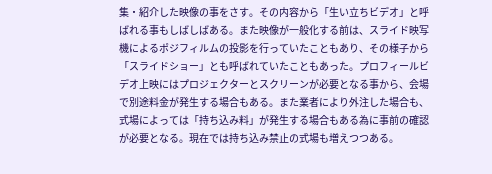集・紹介した映像の事をさす。その内容から「生い立ちビデオ」と呼ばれる事もしばしばある。また映像が一般化する前は、スライド映写機によるポジフィルムの投影を行っていたこともあり、その様子から「スライドショー」とも呼ばれていたこともあった。プロフィールビデオ上映にはプロジェクターとスクリーンが必要となる事から、会場で別途料金が発生する場合もある。また業者により外注した場合も、式場によっては「持ち込み料」が発生する場合もある為に事前の確認が必要となる。現在では持ち込み禁止の式場も増えつつある。